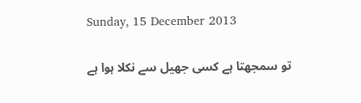Sunday, 15 December 2013

تو سمجھتا ہے کسی جھیل سے نکلا ہوا ہے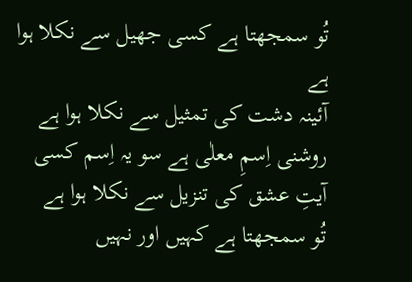تُو سمجھتا ہے کسی جھیل سے نکلا ہوا ہے
آئینہ دشت کی تمثیل سے نکلا ہوا ہے
روشنی اِسمِ معلٰی ہے سو یہ اِسم کسی
آیتِ عشق کی تنزیل سے نکلا ہوا ہے
تُو سمجھتا ہے کہیں اور نہیں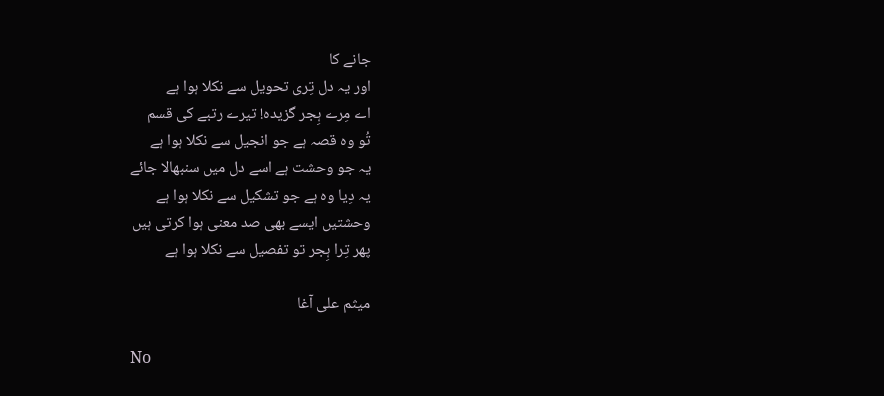جانے کا
اور یہ دل تِری تحویل سے نکلا ہوا ہے
اے مِرے ہِجر گزیدہ! تیرے رتبے کی قسم
تُو وہ قصہ ہے جو انجیل سے نکلا ہوا ہے
یہ جو وحشت ہے اسے دل میں سنبھالا جائے
یہ دِیا وہ ہے جو تشکیل سے نکلا ہوا ہے
وحشتیں ایسے بھی صد معنی ہوا کرتی ہیں
پھر تِرا ہِجر تو تفصیل سے نکلا ہوا ہے

میثم علی آغا

No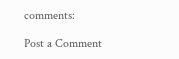comments:

Post a Comment